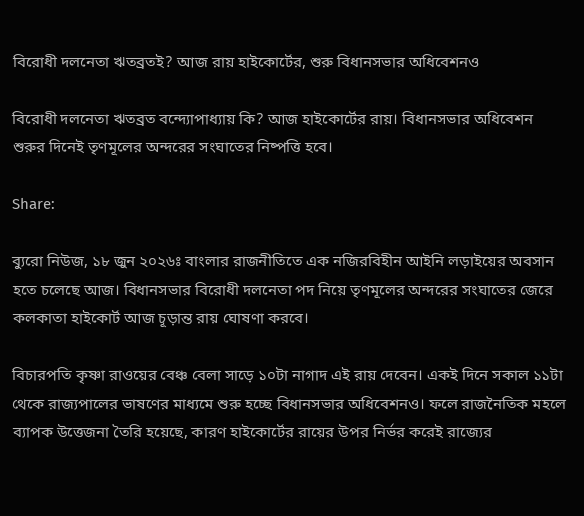বিরোধী দলনেতা ঋতব্রতই? আজ রায় হাইকোর্টের, শুরু বিধানসভার অধিবেশনও

বিরোধী দলনেতা ঋতব্রত বন্দ্যোপাধ্যায় কি? আজ হাইকোর্টের রায়। বিধানসভার অধিবেশন শুরুর দিনেই তৃণমূলের অন্দরের সংঘাতের নিষ্পত্তি হবে।

Share:

ব্যুরো নিউজ, ১৮ জুন ২০২৬ঃ বাংলার রাজনীতিতে এক নজিরবিহীন আইনি লড়াইয়ের অবসান হতে চলেছে আজ। বিধানসভার বিরোধী দলনেতা পদ নিয়ে তৃণমূলের অন্দরের সংঘাতের জেরে কলকাতা হাইকোর্ট আজ চূড়ান্ত রায় ঘোষণা করবে।

বিচারপতি কৃষ্ণা রাওয়ের বেঞ্চ বেলা সাড়ে ১০টা নাগাদ এই রায় দেবেন। একই দিনে সকাল ১১টা থেকে রাজ্যপালের ভাষণের মাধ্যমে শুরু হচ্ছে বিধানসভার অধিবেশনও। ফলে রাজনৈতিক মহলে ব্যাপক উত্তেজনা তৈরি হয়েছে, কারণ হাইকোর্টের রায়ের উপর নির্ভর করেই রাজ্যের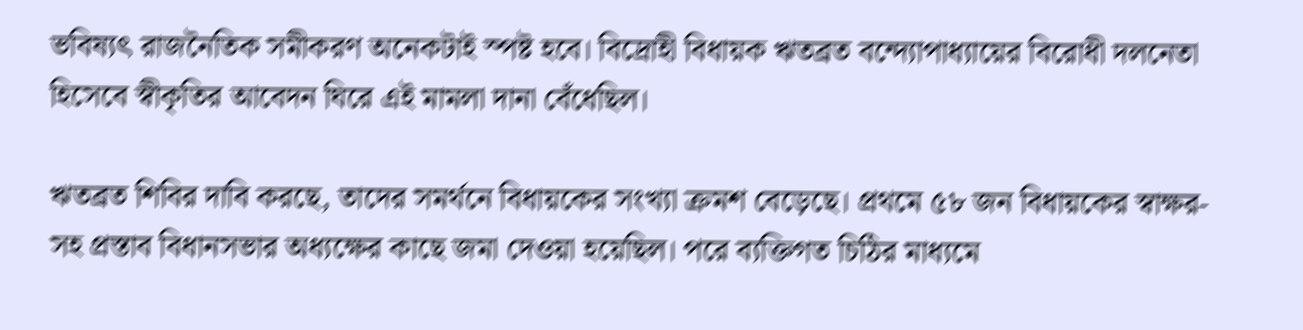ভবিষ্যৎ রাজনৈতিক সমীকরণ অনেকটাই স্পষ্ট হবে। বিদ্রোহী বিধায়ক ঋতব্রত বন্দ্যোপাধ্যায়ের বিরোধী দলনেতা হিসেবে স্বীকৃতির আবেদন ঘিরে এই মামলা দানা বেঁধেছিল।

ঋতব্রত শিবির দাবি করছে, তাদের সমর্থনে বিধায়কের সংখ্যা ক্রমশ বেড়েছে। প্রথমে ৫৮ জন বিধায়কের স্বাক্ষর-সহ প্রস্তাব বিধানসভার অধ্যক্ষের কাছে জমা দেওয়া হয়েছিল। পরে ব্যক্তিগত চিঠির মাধ্যমে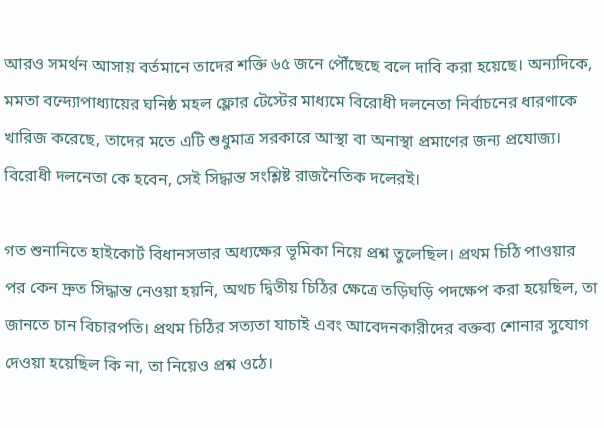আরও সমর্থন আসায় বর্তমানে তাদের শক্তি ৬৫ জনে পৌঁছেছে বলে দাবি করা হয়েছে। অন্যদিকে, মমতা বন্দ্যোপাধ্যায়ের ঘনিষ্ঠ মহল ফ্লোর টেস্টের মাধ্যমে বিরোধী দলনেতা নির্বাচনের ধারণাকে খারিজ করেছে, তাদের মতে এটি শুধুমাত্র সরকারে আস্থা বা অনাস্থা প্রমাণের জন্য প্রযোজ্য। বিরোধী দলনেতা কে হবেন, সেই সিদ্ধান্ত সংশ্লিষ্ট রাজনৈতিক দলেরই।

গত শুনানিতে হাইকোর্ট বিধানসভার অধ্যক্ষের ভূমিকা নিয়ে প্রশ্ন তুলেছিল। প্রথম চিঠি পাওয়ার পর কেন দ্রুত সিদ্ধান্ত নেওয়া হয়নি, অথচ দ্বিতীয় চিঠির ক্ষেত্রে তড়িঘড়ি পদক্ষেপ করা হয়েছিল, তা জানতে চান বিচারপতি। প্রথম চিঠির সত্যতা যাচাই এবং আবেদনকারীদের বক্তব্য শোনার সুযোগ দেওয়া হয়েছিল কি না, তা নিয়েও প্রশ্ন ওঠে।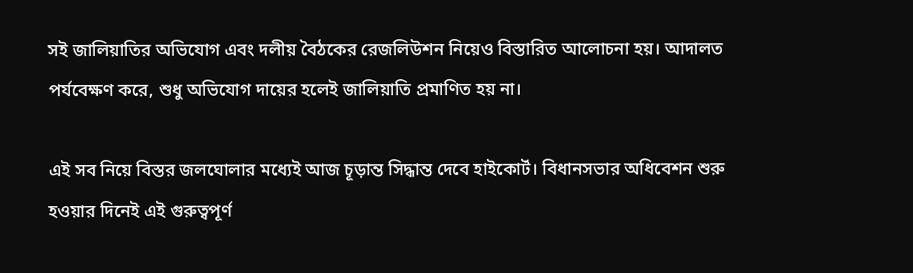সই জালিয়াতির অভিযোগ এবং দলীয় বৈঠকের রেজলিউশন নিয়েও বিস্তারিত আলোচনা হয়। আদালত পর্যবেক্ষণ করে, শুধু অভিযোগ দায়ের হলেই জালিয়াতি প্রমাণিত হয় না।

এই সব নিয়ে বিস্তর জলঘোলার মধ্যেই আজ চূড়ান্ত সিদ্ধান্ত দেবে হাইকোর্ট। বিধানসভার অধিবেশন শুরু হওয়ার দিনেই এই গুরুত্বপূর্ণ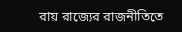রায় রাজ্যের রাজনীতিতে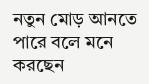নতুন মোড় আনতে পারে বলে মনে করছেন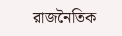রাজনৈতিক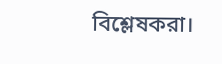বিশ্লেষকরা।